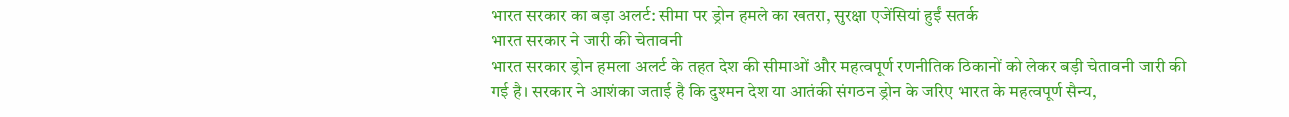भारत सरकार का बड़ा अलर्ट: सीमा पर ड्रोन हमले का खतरा, सुरक्षा एजेंसियां हुईं सतर्क
भारत सरकार ने जारी की चेतावनी
भारत सरकार ड्रोन हमला अलर्ट के तहत देश की सीमाओं और महत्वपूर्ण रणनीतिक ठिकानों को लेकर बड़ी चेतावनी जारी की गई है। सरकार ने आशंका जताई है कि दुश्मन देश या आतंकी संगठन ड्रोन के जरिए भारत के महत्वपूर्ण सैन्य,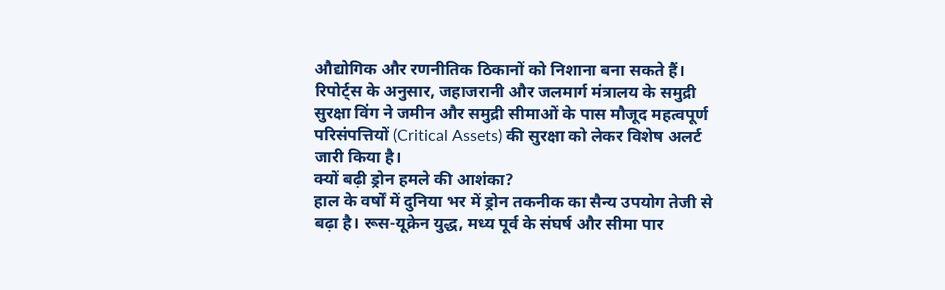औद्योगिक और रणनीतिक ठिकानों को निशाना बना सकते हैं।
रिपोर्ट्स के अनुसार, जहाजरानी और जलमार्ग मंत्रालय के समुद्री सुरक्षा विंग ने जमीन और समुद्री सीमाओं के पास मौजूद महत्वपूर्ण परिसंपत्तियों (Critical Assets) की सुरक्षा को लेकर विशेष अलर्ट जारी किया है।
क्यों बढ़ी ड्रोन हमले की आशंका?
हाल के वर्षों में दुनिया भर में ड्रोन तकनीक का सैन्य उपयोग तेजी से बढ़ा है। रूस-यूक्रेन युद्ध, मध्य पूर्व के संघर्ष और सीमा पार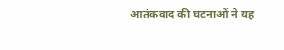आतंकवाद की घटनाओं ने यह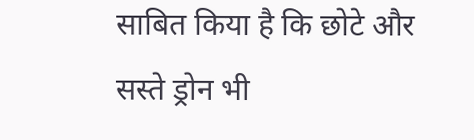साबित किया है कि छोटे और सस्ते ड्रोन भी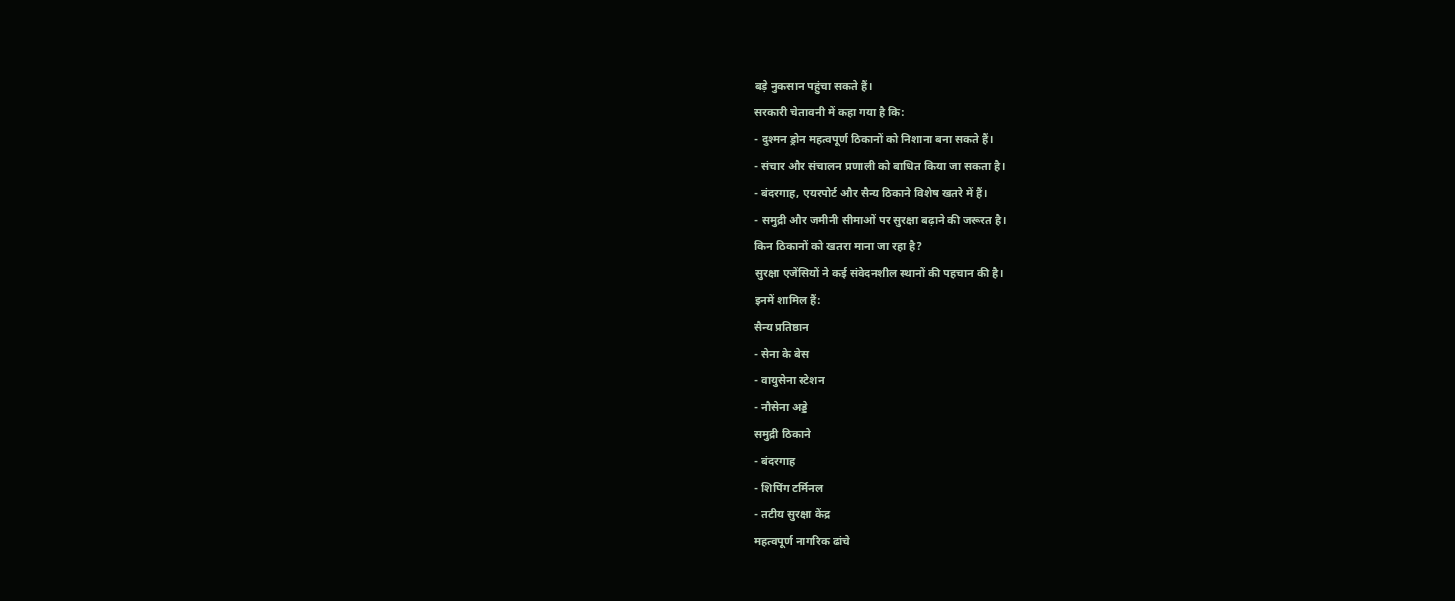बड़े नुकसान पहुंचा सकते हैं।
सरकारी चेतावनी में कहा गया है कि:
- दुश्मन ड्रोन महत्वपूर्ण ठिकानों को निशाना बना सकते हैं।
- संचार और संचालन प्रणाली को बाधित किया जा सकता है।
- बंदरगाह, एयरपोर्ट और सैन्य ठिकाने विशेष खतरे में हैं।
- समुद्री और जमीनी सीमाओं पर सुरक्षा बढ़ाने की जरूरत है।
किन ठिकानों को खतरा माना जा रहा है?
सुरक्षा एजेंसियों ने कई संवेदनशील स्थानों की पहचान की है।
इनमें शामिल हैं:
सैन्य प्रतिष्ठान
- सेना के बेस
- वायुसेना स्टेशन
- नौसेना अड्डे
समुद्री ठिकाने
- बंदरगाह
- शिपिंग टर्मिनल
- तटीय सुरक्षा केंद्र
महत्वपूर्ण नागरिक ढांचे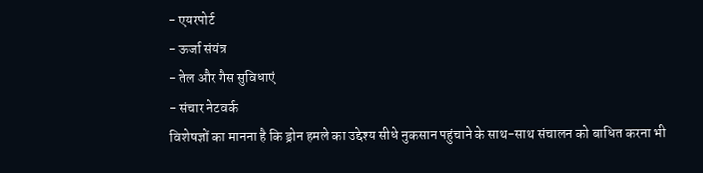- एयरपोर्ट
- ऊर्जा संयंत्र
- तेल और गैस सुविधाएं
- संचार नेटवर्क
विशेषज्ञों का मानना है कि ड्रोन हमले का उद्देश्य सीधे नुकसान पहुंचाने के साथ-साथ संचालन को बाधित करना भी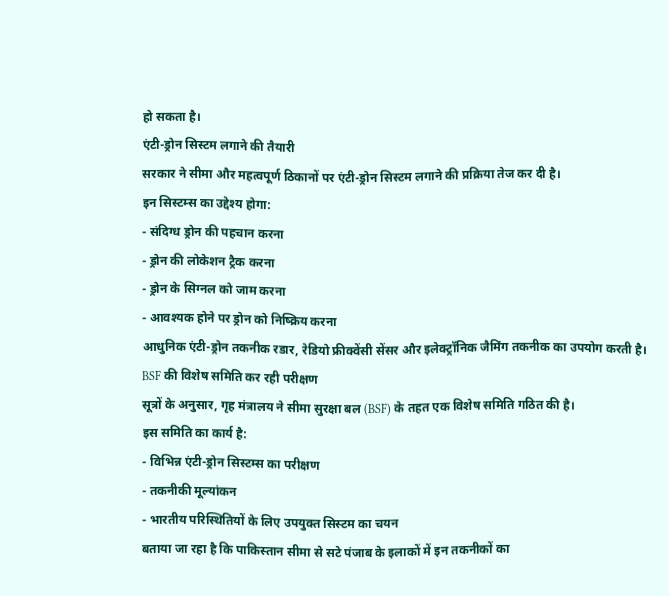हो सकता है।
एंटी-ड्रोन सिस्टम लगाने की तैयारी
सरकार ने सीमा और महत्वपूर्ण ठिकानों पर एंटी-ड्रोन सिस्टम लगाने की प्रक्रिया तेज कर दी है।
इन सिस्टम्स का उद्देश्य होगा:
- संदिग्ध ड्रोन की पहचान करना
- ड्रोन की लोकेशन ट्रैक करना
- ड्रोन के सिग्नल को जाम करना
- आवश्यक होने पर ड्रोन को निष्क्रिय करना
आधुनिक एंटी-ड्रोन तकनीक रडार, रेडियो फ्रीक्वेंसी सेंसर और इलेक्ट्रॉनिक जैमिंग तकनीक का उपयोग करती है।
BSF की विशेष समिति कर रही परीक्षण
सूत्रों के अनुसार, गृह मंत्रालय ने सीमा सुरक्षा बल (BSF) के तहत एक विशेष समिति गठित की है।
इस समिति का कार्य है:
- विभिन्न एंटी-ड्रोन सिस्टम्स का परीक्षण
- तकनीकी मूल्यांकन
- भारतीय परिस्थितियों के लिए उपयुक्त सिस्टम का चयन
बताया जा रहा है कि पाकिस्तान सीमा से सटे पंजाब के इलाकों में इन तकनीकों का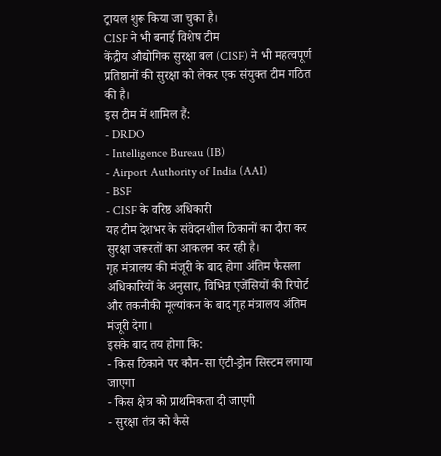ट्रायल शुरू किया जा चुका है।
CISF ने भी बनाई विशेष टीम
केंद्रीय औद्योगिक सुरक्षा बल (CISF) ने भी महत्वपूर्ण प्रतिष्ठानों की सुरक्षा को लेकर एक संयुक्त टीम गठित की है।
इस टीम में शामिल हैं:
- DRDO
- Intelligence Bureau (IB)
- Airport Authority of India (AAI)
- BSF
- CISF के वरिष्ठ अधिकारी
यह टीम देशभर के संवेदनशील ठिकानों का दौरा कर सुरक्षा जरूरतों का आकलन कर रही है।
गृह मंत्रालय की मंजूरी के बाद होगा अंतिम फैसला
अधिकारियों के अनुसार, विभिन्न एजेंसियों की रिपोर्ट और तकनीकी मूल्यांकन के बाद गृह मंत्रालय अंतिम मंजूरी देगा।
इसके बाद तय होगा कि:
- किस ठिकाने पर कौन-सा एंटी-ड्रोन सिस्टम लगाया जाएगा
- किस क्षेत्र को प्राथमिकता दी जाएगी
- सुरक्षा तंत्र को कैसे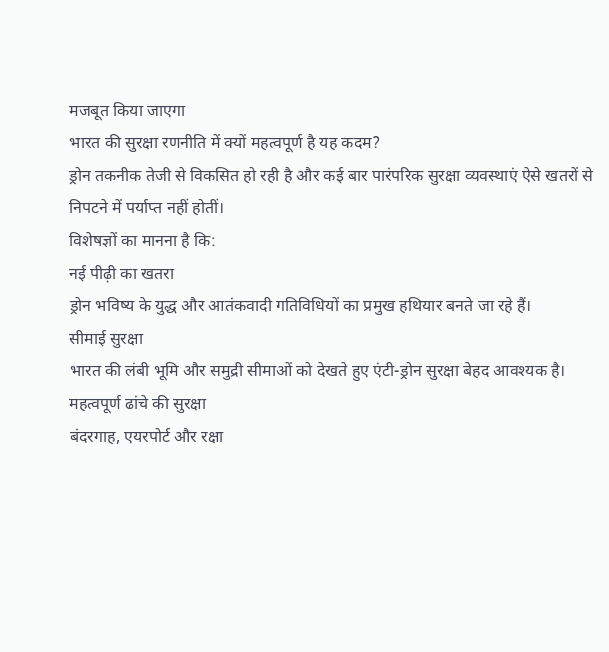मजबूत किया जाएगा
भारत की सुरक्षा रणनीति में क्यों महत्वपूर्ण है यह कदम?
ड्रोन तकनीक तेजी से विकसित हो रही है और कई बार पारंपरिक सुरक्षा व्यवस्थाएं ऐसे खतरों से निपटने में पर्याप्त नहीं होतीं।
विशेषज्ञों का मानना है कि:
नई पीढ़ी का खतरा
ड्रोन भविष्य के युद्ध और आतंकवादी गतिविधियों का प्रमुख हथियार बनते जा रहे हैं।
सीमाई सुरक्षा
भारत की लंबी भूमि और समुद्री सीमाओं को देखते हुए एंटी-ड्रोन सुरक्षा बेहद आवश्यक है।
महत्वपूर्ण ढांचे की सुरक्षा
बंदरगाह, एयरपोर्ट और रक्षा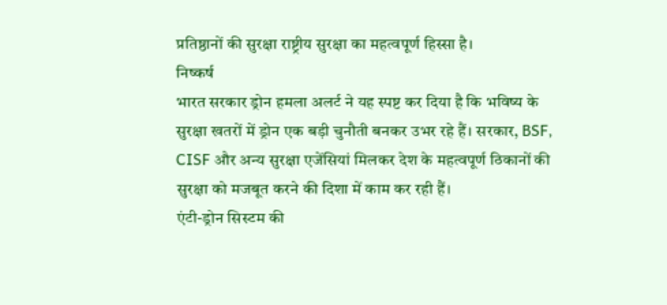प्रतिष्ठानों की सुरक्षा राष्ट्रीय सुरक्षा का महत्वपूर्ण हिस्सा है।
निष्कर्ष
भारत सरकार ड्रोन हमला अलर्ट ने यह स्पष्ट कर दिया है कि भविष्य के सुरक्षा खतरों में ड्रोन एक बड़ी चुनौती बनकर उभर रहे हैं। सरकार, BSF, CISF और अन्य सुरक्षा एजेंसियां मिलकर देश के महत्वपूर्ण ठिकानों की सुरक्षा को मजबूत करने की दिशा में काम कर रही हैं।
एंटी-ड्रोन सिस्टम की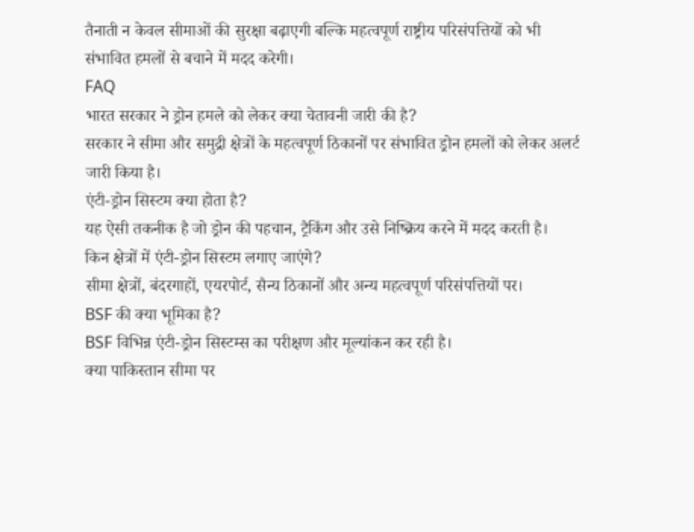तैनाती न केवल सीमाओं की सुरक्षा बढ़ाएगी बल्कि महत्वपूर्ण राष्ट्रीय परिसंपत्तियों को भी संभावित हमलों से बचाने में मदद करेगी।
FAQ
भारत सरकार ने ड्रोन हमले को लेकर क्या चेतावनी जारी की है?
सरकार ने सीमा और समुद्री क्षेत्रों के महत्वपूर्ण ठिकानों पर संभावित ड्रोन हमलों को लेकर अलर्ट जारी किया है।
एंटी-ड्रोन सिस्टम क्या होता है?
यह ऐसी तकनीक है जो ड्रोन की पहचान, ट्रैकिंग और उसे निष्क्रिय करने में मदद करती है।
किन क्षेत्रों में एंटी-ड्रोन सिस्टम लगाए जाएंगे?
सीमा क्षेत्रों, बंदरगाहों, एयरपोर्ट, सैन्य ठिकानों और अन्य महत्वपूर्ण परिसंपत्तियों पर।
BSF की क्या भूमिका है?
BSF विभिन्न एंटी-ड्रोन सिस्टम्स का परीक्षण और मूल्यांकन कर रही है।
क्या पाकिस्तान सीमा पर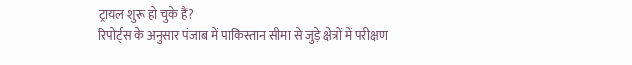ट्रायल शुरू हो चुके हैं?
रिपोर्ट्स के अनुसार पंजाब में पाकिस्तान सीमा से जुड़े क्षेत्रों में परीक्षण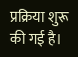प्रक्रिया शुरू की गई है।